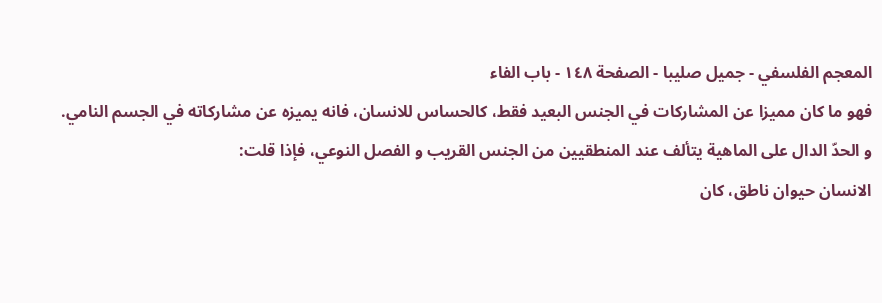المعجم الفلسفي - جميل صليبا - الصفحة ١٤٨ - باب الفاء
فهو ما كان مميزا عن المشاركات في الجنس البعيد فقط، كالحساس للانسان، فانه يميزه عن مشاركاته في الجسم النامي.
و الحدّ الدال على الماهية يتألف عند المنطقيين من الجنس القريب و الفصل النوعي، فإذا قلت:
الانسان حيوان ناطق، كان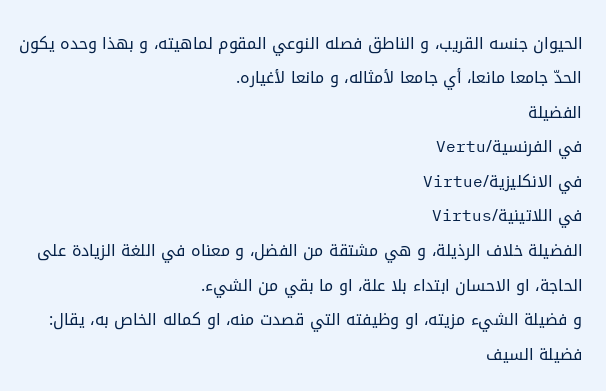الحيوان جنسه القريب، و الناطق فصله النوعي المقوم لماهيته، و بهذا وحده يكون الحدّ جامعا مانعا، أي جامعا لأمثاله، و مانعا لأغياره.
الفضيلة
في الفرنسية/Vertu
في الانكليزية/Virtue
في اللاتينية/Virtus
الفضيلة خلاف الرذيلة، و هي مشتقة من الفضل، و معناه في اللغة الزيادة على الحاجة، او الاحسان ابتداء بلا علة، او ما بقي من الشيء.
و فضيلة الشيء مزيته، او وظيفته التي قصدت منه، او كماله الخاص به، يقال: فضيلة السيف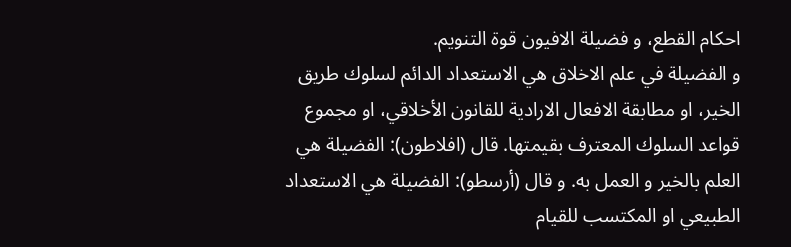احكام القطع، و فضيلة الافيون قوة التنويم.
و الفضيلة في علم الاخلاق هي الاستعداد الدائم لسلوك طريق الخير، او مطابقة الافعال الارادية للقانون الأخلاقي، او مجموع قواعد السلوك المعترف بقيمتها. قال (افلاطون): الفضيلة هي العلم بالخير و العمل به. و قال (أرسطو): الفضيلة هي الاستعداد الطبيعي او المكتسب للقيام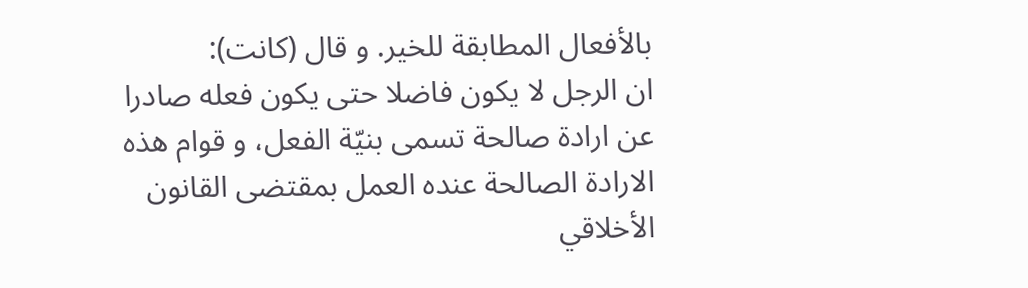بالأفعال المطابقة للخير. و قال (كانت):
ان الرجل لا يكون فاضلا حتى يكون فعله صادرا عن ارادة صالحة تسمى بنيّة الفعل، و قوام هذه الارادة الصالحة عنده العمل بمقتضى القانون الأخلاقي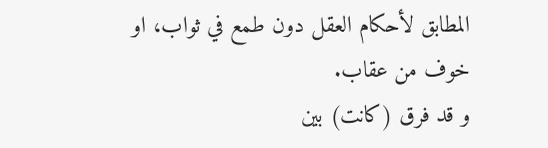المطابق لأحكام العقل دون طمع في ثواب، او خوف من عقاب.
و قد فرق (كانت) بين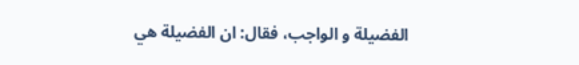الفضيلة و الواجب، فقال: ان الفضيلة هي